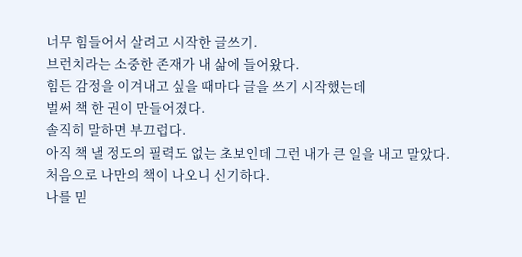너무 힘들어서 살려고 시작한 글쓰기.
브런치라는 소중한 존재가 내 삶에 들어왔다.
힘든 감정을 이겨내고 싶을 때마다 글을 쓰기 시작했는데
벌써 책 한 권이 만들어졌다.
솔직히 말하면 부끄럽다.
아직 책 낼 정도의 필력도 없는 초보인데 그런 내가 큰 일을 내고 말았다.
처음으로 나만의 책이 나오니 신기하다.
나를 믿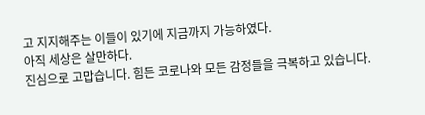고 지지해주는 이들이 있기에 지금까지 가능하였다.
아직 세상은 살만하다.
진심으로 고맙습니다. 힘든 코로나와 모든 감정들을 극복하고 있습니다.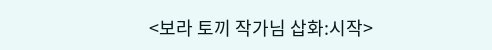<보라 토끼 작가님 삽화:시작>